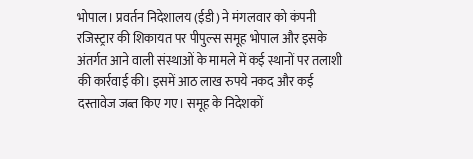भोपाल। प्रवर्तन निदेशालय (ईडी) ने मंगलवार को कंपनी रजिस्ट्रार की शिकायत पर पीपुल्स समूह भोपाल और इसके अंतर्गत आने वाली संस्थाओं के मामले में कई स्थानों पर तलाशी की कार्रवाई की। इसमें आठ लाख रुपये नकद और कई दस्तावेज जब्त किए गए। समूह के निदेशकों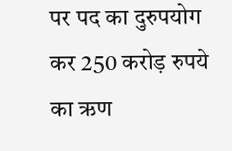पर पद का दुरुपयोग कर 250 करोड़ रुपये का ऋण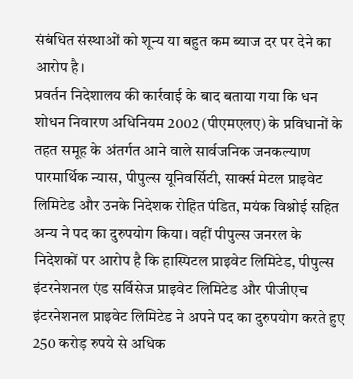संबंधित संस्थाओं को शून्य या बहुत कम ब्याज दर पर देने का आरोप है।
प्रवर्तन निदेशालय की कार्रवाई के बाद बताया गया कि धन शोधन निवारण अधिनियम 2002 (पीएमएलए) के प्रविधानों के तहत समूह के अंतर्गत आने वाले सार्वजनिक जनकल्याण पारमार्थिक न्यास, पीपुल्स यूनिवर्सिटी, सार्क्स मेटल प्राइवेट लिमिटेड और उनके निदेशक रोहित पंडित, मयंक विश्नोई सहित अन्य ने पद का दुरुपयोग किया। वहीं पीपुल्स जनरल के निदेशकों पर आरोप है कि हास्पिटल प्राइवेट लिमिटेड, पीपुल्स इंटरनेशनल एंड सर्विसेज प्राइवेट लिमिटेड और पीजीएच इंटरनेशनल प्राइवेट लिमिटेड ने अपने पद का दुरुपयोग करते हुए 250 करोड़ रुपये से अधिक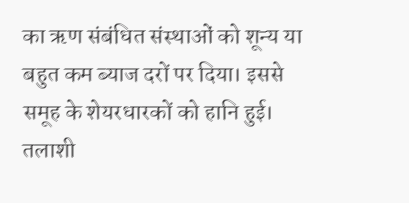का ऋण संबंधित संस्थाओं को शून्य या बहुत कम ब्याज दरों पर दिया। इससे समूह के शेयरधारकों को हानि हुई। तलाशी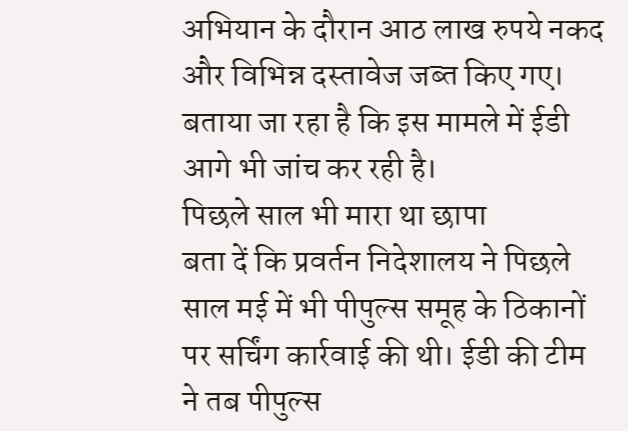अभियान के दौरान आठ लाख रुपये नकद और विभिन्न दस्तावेज जब्त किए गए। बताया जा रहा है कि इस मामले में ईडी आगे भी जांच कर रही है।
पिछले साल भी मारा था छापा
बता दें कि प्रवर्तन निदेशालय ने पिछले साल मई में भी पीपुल्स समूह के ठिकानों पर सर्चिंग कार्रवाई की थी। ईडी की टीम ने तब पीपुल्स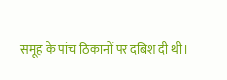समूह के पांच ठिकानों पर दबिश दी थी।